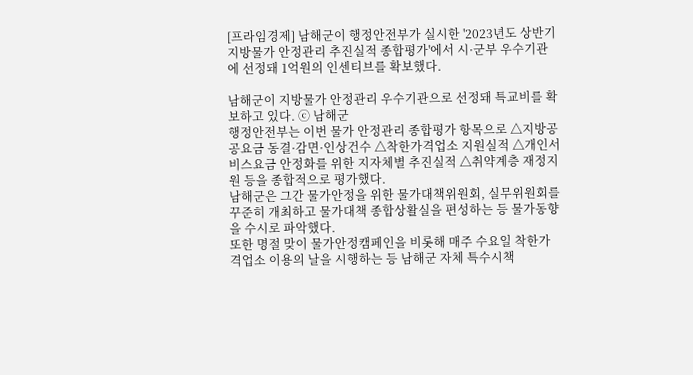[프라임경제] 남해군이 행정안전부가 실시한 '2023년도 상반기 지방물가 안정관리 추진실적 종합평가'에서 시·군부 우수기관에 선정돼 1억원의 인센티브를 확보했다.

남해군이 지방물가 안정관리 우수기관으로 선정돼 특교비를 확보하고 있다. ⓒ 남해군
행정안전부는 이번 물가 안정관리 종합평가 항목으로 △지방공공요금 동결·감면·인상건수 △착한가격업소 지원실적 △개인서비스요금 안정화를 위한 지자체별 추진실적 △취약계층 재정지원 등을 종합적으로 평가했다.
남해군은 그간 물가안정을 위한 물가대책위원회, 실무위원회를 꾸준히 개최하고 물가대책 종합상활실을 편성하는 등 물가동향을 수시로 파악했다.
또한 명절 맞이 물가안정캠페인을 비롯해 매주 수요일 착한가격업소 이용의 날을 시행하는 등 남해군 자체 특수시책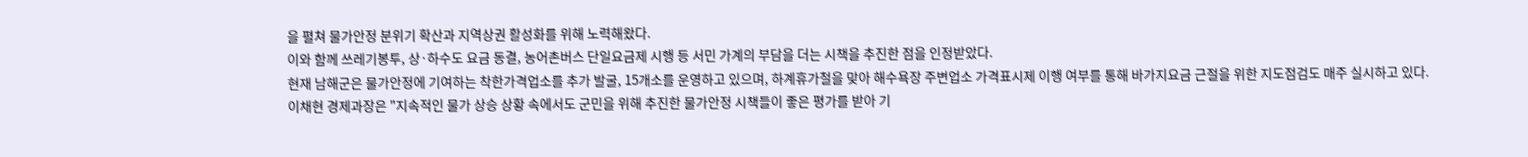을 펼쳐 물가안정 분위기 확산과 지역상권 활성화를 위해 노력해왔다.
이와 함께 쓰레기봉투, 상·하수도 요금 동결, 농어촌버스 단일요금제 시행 등 서민 가계의 부담을 더는 시책을 추진한 점을 인정받았다.
현재 남해군은 물가안정에 기여하는 착한가격업소를 추가 발굴, 15개소를 운영하고 있으며, 하계휴가철을 맞아 해수욕장 주변업소 가격표시제 이행 여부를 통해 바가지요금 근절을 위한 지도점검도 매주 실시하고 있다.
이채현 경제과장은 "지속적인 물가 상승 상황 속에서도 군민을 위해 추진한 물가안정 시책들이 좋은 평가를 받아 기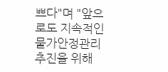쁘다"며 "앞으로도 지속적인 물가안정관리 추진을 위해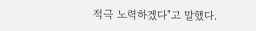적극 노력하겠다"고 말했다.